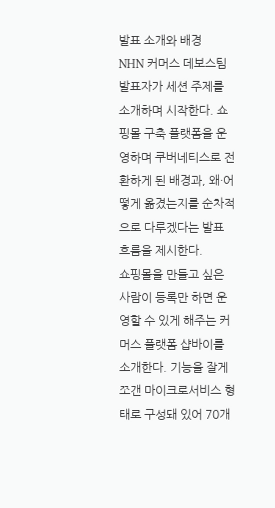발표 소개와 배경
NHN 커머스 데보스팀 발표자가 세션 주제를 소개하며 시작한다. 쇼핑몰 구축 플랫폼을 운영하며 쿠버네티스로 전환하게 된 배경과, 왜·어떻게 옮겼는지를 순차적으로 다루겠다는 발표 흐름을 제시한다.
쇼핑몰을 만들고 싶은 사람이 등록만 하면 운영할 수 있게 해주는 커머스 플랫폼 샵바이를 소개한다. 기능을 잘게 쪼갠 마이크로서비스 형태로 구성돼 있어 70개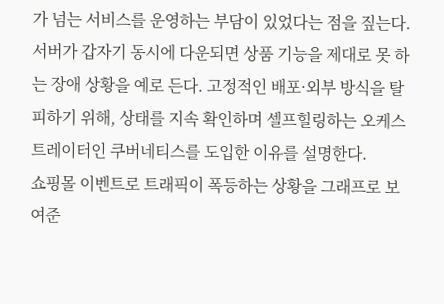가 넘는 서비스를 운영하는 부담이 있었다는 점을 짚는다.
서버가 갑자기 동시에 다운되면 상품 기능을 제대로 못 하는 장애 상황을 예로 든다. 고정적인 배포·외부 방식을 탈피하기 위해, 상태를 지속 확인하며 셀프힐링하는 오케스트레이터인 쿠버네티스를 도입한 이유를 설명한다.
쇼핑몰 이벤트로 트래픽이 폭등하는 상황을 그래프로 보여준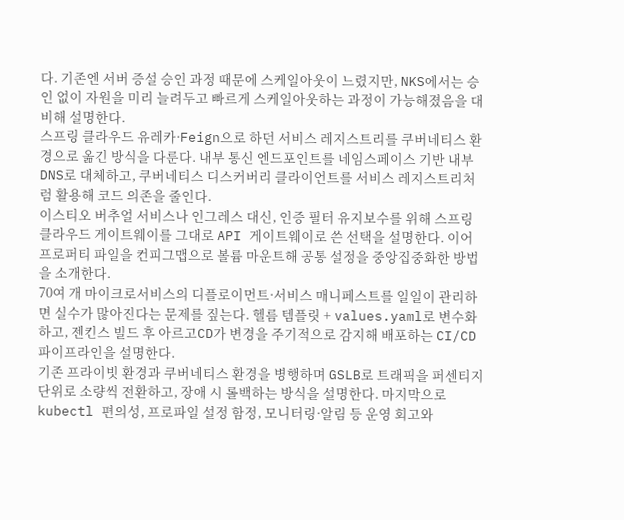다. 기존엔 서버 증설 승인 과정 때문에 스케일아웃이 느렸지만, NKS에서는 승인 없이 자원을 미리 늘려두고 빠르게 스케일아웃하는 과정이 가능해졌음을 대비해 설명한다.
스프링 클라우드 유레카·Feign으로 하던 서비스 레지스트리를 쿠버네티스 환경으로 옮긴 방식을 다룬다. 내부 통신 엔드포인트를 네임스페이스 기반 내부 DNS로 대체하고, 쿠버네티스 디스커버리 클라이언트를 서비스 레지스트리처럼 활용해 코드 의존을 줄인다.
이스티오 버추얼 서비스나 인그레스 대신, 인증 필터 유지보수를 위해 스프링 클라우드 게이트웨이를 그대로 API 게이트웨이로 쓴 선택을 설명한다. 이어 프로퍼티 파일을 컨피그맵으로 볼륨 마운트해 공통 설정을 중앙집중화한 방법을 소개한다.
70여 개 마이크로서비스의 디플로이먼트·서비스 매니페스트를 일일이 관리하면 실수가 많아진다는 문제를 짚는다. 헬름 템플릿 + values.yaml로 변수화하고, 젠킨스 빌드 후 아르고CD가 변경을 주기적으로 감지해 배포하는 CI/CD 파이프라인을 설명한다.
기존 프라이빗 환경과 쿠버네티스 환경을 병행하며 GSLB로 트래픽을 퍼센티지 단위로 소량씩 전환하고, 장애 시 롤백하는 방식을 설명한다. 마지막으로 kubectl 편의성, 프로파일 설정 함정, 모니터링·알림 등 운영 회고와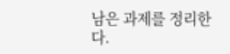남은 과제를 정리한다.